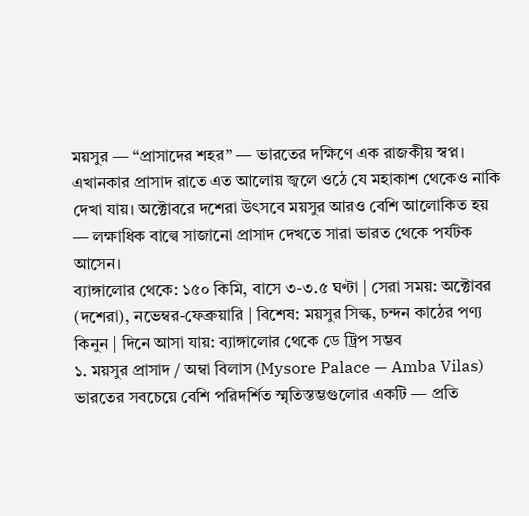ময়সুর — “প্রাসাদের শহর” — ভারতের দক্ষিণে এক রাজকীয় স্বপ্ন। এখানকার প্রাসাদ রাতে এত আলোয় জ্বলে ওঠে যে মহাকাশ থেকেও নাকি দেখা যায়। অক্টোবরে দশেরা উৎসবে ময়সুর আরও বেশি আলোকিত হয় — লক্ষাধিক বাল্বে সাজানো প্রাসাদ দেখতে সারা ভারত থেকে পর্যটক আসেন।
ব্যাঙ্গালোর থেকে: ১৫০ কিমি, বাসে ৩-৩.৫ ঘণ্টা | সেরা সময়: অক্টোবর (দশেরা), নভেম্বর-ফেব্রুয়ারি | বিশেষ: ময়সুর সিল্ক, চন্দন কাঠের পণ্য কিনুন | দিনে আসা যায়: ব্যাঙ্গালোর থেকে ডে ট্রিপ সম্ভব
১. ময়সুর প্রাসাদ / অম্বা বিলাস (Mysore Palace — Amba Vilas)
ভারতের সবচেয়ে বেশি পরিদর্শিত স্মৃতিস্তম্ভগুলোর একটি — প্রতি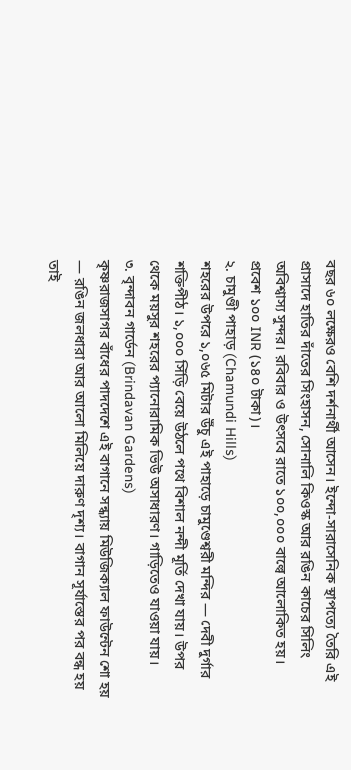বছর ৬০ লক্ষেরও বেশি দর্শনার্থী আসেন। ইন্দো-সারাসেনিক স্থাপত্যে তৈরি এই প্রাসাদে হাতির দাঁতের সিংহাসন, সোনালি কিওস্ক আর রঙিন কাচের সিলিং অবিশ্বাস্য সুন্দর। রবিবার ও উৎসবে রাতে ১০০,০০০ বাল্বে আলোকিত হয়। প্রবেশ ১০০ INR (১৪০ টাকা)।
২. চামুণ্ডী পাহাড় (Chamundi Hills)
শহরের উপরে ১,০৬৫ মিটার উঁচু এই পাহাড়ে চামুণ্ডেশ্বরী মন্দির — দেবী দুর্গার শক্তিপীঠ। ১,০০০ সিঁড়ি বেয়ে উঠলে পথে বিশাল নন্দী মূর্তি দেখা যায়। উপর থেকে ময়সুর শহরের প্যানোরামিক ভিউ অসাধারণ। গাড়িতেও যাওয়া যায়।
৩. বৃন্দাবন গার্ডেন (Brindavan Gardens)
কৃষ্ণরাজসাগর বাঁধের পাদদেশে এই বাগানে সন্ধ্যায় মিউজিক্যাল ফাউন্টেন শো হয় — রঙিন জলধারা আর আলো মিলিয়ে দারুণ দৃশ্য। বাগান সূর্যাস্তের পর বন্ধ হয় তাই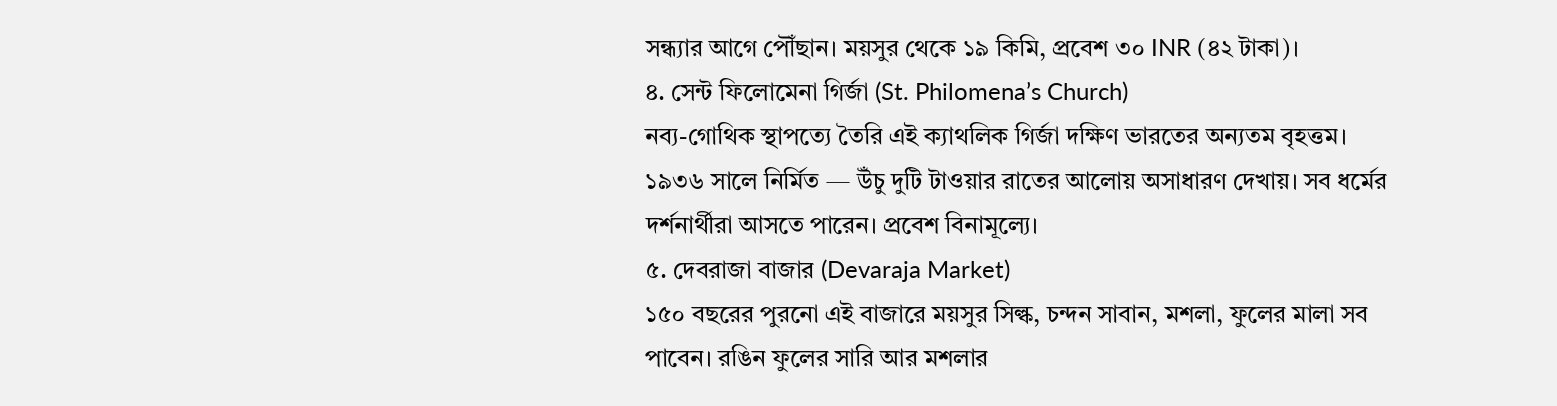সন্ধ্যার আগে পৌঁছান। ময়সুর থেকে ১৯ কিমি, প্রবেশ ৩০ INR (৪২ টাকা)।
৪. সেন্ট ফিলোমেনা গির্জা (St. Philomena’s Church)
নব্য-গোথিক স্থাপত্যে তৈরি এই ক্যাথলিক গির্জা দক্ষিণ ভারতের অন্যতম বৃহত্তম। ১৯৩৬ সালে নির্মিত — উঁচু দুটি টাওয়ার রাতের আলোয় অসাধারণ দেখায়। সব ধর্মের দর্শনার্থীরা আসতে পারেন। প্রবেশ বিনামূল্যে।
৫. দেবরাজা বাজার (Devaraja Market)
১৫০ বছরের পুরনো এই বাজারে ময়সুর সিল্ক, চন্দন সাবান, মশলা, ফুলের মালা সব পাবেন। রঙিন ফুলের সারি আর মশলার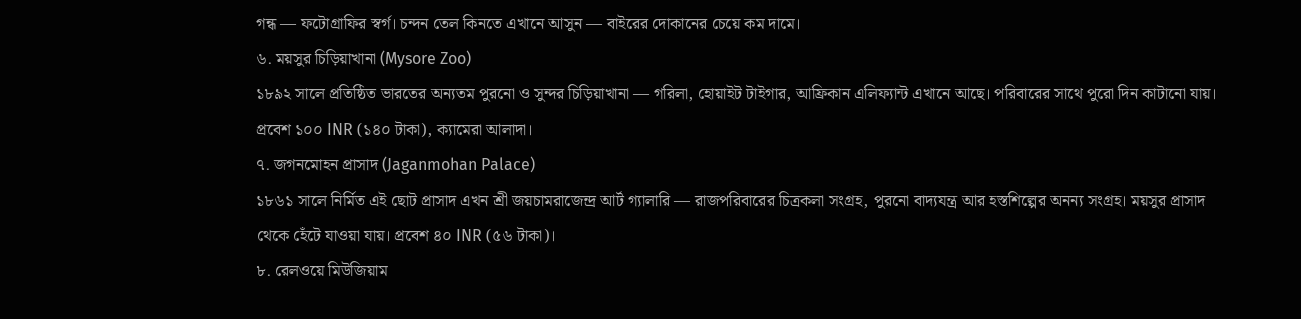গন্ধ — ফটোগ্রাফির স্বর্গ। চন্দন তেল কিনতে এখানে আসুন — বাইরের দোকানের চেয়ে কম দামে।
৬. ময়সুর চিড়িয়াখানা (Mysore Zoo)
১৮৯২ সালে প্রতিষ্ঠিত ভারতের অন্যতম পুরনো ও সুন্দর চিড়িয়াখানা — গরিলা, হোয়াইট টাইগার, আফ্রিকান এলিফ্যান্ট এখানে আছে। পরিবারের সাথে পুরো দিন কাটানো যায়। প্রবেশ ১০০ INR (১৪০ টাকা), ক্যামেরা আলাদা।
৭. জগনমোহন প্রাসাদ (Jaganmohan Palace)
১৮৬১ সালে নির্মিত এই ছোট প্রাসাদ এখন শ্রী জয়চামরাজেন্দ্র আর্ট গ্যালারি — রাজপরিবারের চিত্রকলা সংগ্রহ, পুরনো বাদ্যযন্ত্র আর হস্তশিল্পের অনন্য সংগ্রহ। ময়সুর প্রাসাদ থেকে হেঁটে যাওয়া যায়। প্রবেশ ৪০ INR (৫৬ টাকা)।
৮. রেলওয়ে মিউজিয়াম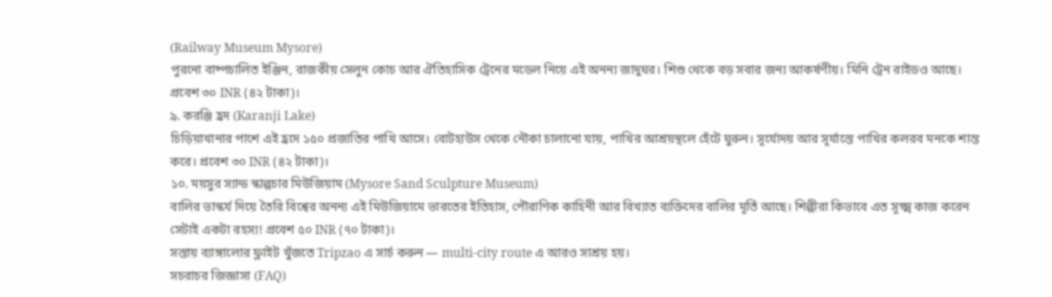(Railway Museum Mysore)
পুরনো বাষ্পচালিত ইঞ্জিন, রাজকীয় সেলুন কোচ আর ঐতিহাসিক ট্রেনের মডেল নিয়ে এই অনন্য জাদুঘর। শিশু থেকে বড় সবার জন্য আকর্ষণীয়। মিনি ট্রেন রাইডও আছে। প্রবেশ ৩০ INR (৪২ টাকা)।
৯. করঞ্জি হ্রদ (Karanji Lake)
চিড়িয়াখানার পাশে এই হ্রদে ১৫০ প্রজাতির পাখি আসে। বোটহাউস থেকে নৌকা চালানো যায়, পাখির আশ্রয়স্থলে হেঁটে ঘুরুন। সূর্যোদয় আর সূর্যাস্তে পাখির কলরব মনকে শান্ত করে। প্রবেশ ৩০ INR (৪২ টাকা)।
১০. ময়সুর স্যান্ড স্কাল্পচার মিউজিয়াম (Mysore Sand Sculpture Museum)
বালির ভাস্কর্য দিয়ে তৈরি বিশ্বের অনন্য এই মিউজিয়ামে ভারতের ইতিহাস, পৌরাণিক কাহিনী আর বিখ্যাত ব্যক্তিদের বালির মূর্তি আছে। শিল্পীরা কিভাবে এত সূক্ষ্ম কাজ করেন সেটাই একটা রহস্য! প্রবেশ ৫০ INR (৭০ টাকা)।
সস্তায় ব্যাঙ্গালোর ফ্লাইট খুঁজতে Tripzao এ সার্চ করুন — multi-city route এ আরও সাশ্রয় হয়।
সচরাচর জিজ্ঞাসা (FAQ)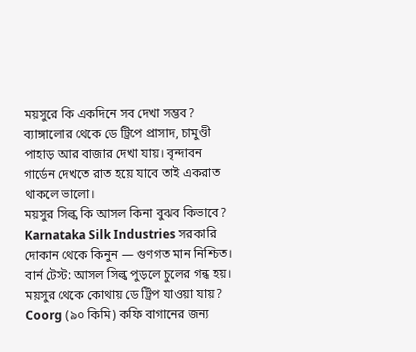ময়সুরে কি একদিনে সব দেখা সম্ভব?
ব্যাঙ্গালোর থেকে ডে ট্রিপে প্রাসাদ, চামুণ্ডী পাহাড় আর বাজার দেখা যায়। বৃন্দাবন গার্ডেন দেখতে রাত হয়ে যাবে তাই একরাত থাকলে ভালো।
ময়সুর সিল্ক কি আসল কিনা বুঝব কিভাবে?
Karnataka Silk Industries সরকারি দোকান থেকে কিনুন — গুণগত মান নিশ্চিত। বার্ন টেস্ট: আসল সিল্ক পুড়লে চুলের গন্ধ হয়।
ময়সুর থেকে কোথায় ডে ট্রিপ যাওয়া যায়?
Coorg (৯০ কিমি) কফি বাগানের জন্য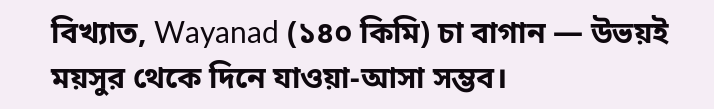বিখ্যাত, Wayanad (১৪০ কিমি) চা বাগান — উভয়ই ময়সুর থেকে দিনে যাওয়া-আসা সম্ভব।